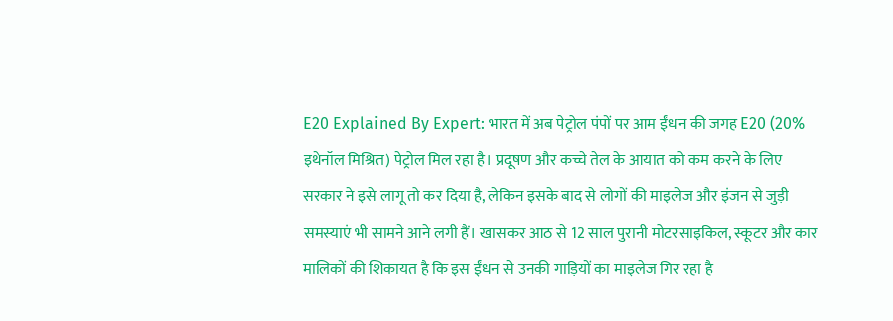E20 Explained By Expert: भारत में अब पेट्रोल पंपों पर आम ईंधन की जगह E20 (20% इथेनॉल मिश्रित) पेट्रोल मिल रहा है। प्रदूषण और कच्चे तेल के आयात को कम करने के लिए सरकार ने इसे लागू तो कर दिया है, लेकिन इसके बाद से लोगों की माइलेज और इंजन से जुड़ी समस्याएं भी सामने आने लगी हैं। खासकर आठ से 12 साल पुरानी मोटरसाइकिल, स्कूटर और कार मालिकों की शिकायत है कि इस ईंधन से उनकी गाड़ियों का माइलेज गिर रहा है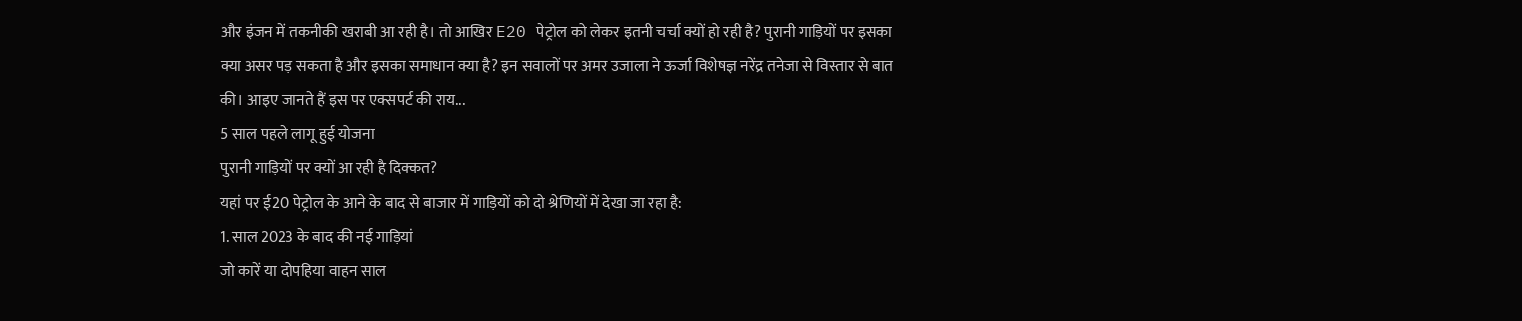और इंजन में तकनीकी खराबी आ रही है। तो आखिर E20 पेट्रोल को लेकर इतनी चर्चा क्यों हो रही है? पुरानी गाड़ियों पर इसका क्या असर पड़ सकता है और इसका समाधान क्या है? इन सवालों पर अमर उजाला ने ऊर्जा विशेषज्ञ नरेंद्र तनेजा से विस्तार से बात की। आइए जानते हैं इस पर एक्सपर्ट की राय...
5 साल पहले लागू हुई योजना
पुरानी गाड़ियों पर क्यों आ रही है दिक्कत?
यहां पर ई20 पेट्रोल के आने के बाद से बाजार में गाड़ियों को दो श्रेणियों में देखा जा रहा है:
1. साल 2023 के बाद की नई गाड़ियां
जो कारें या दोपहिया वाहन साल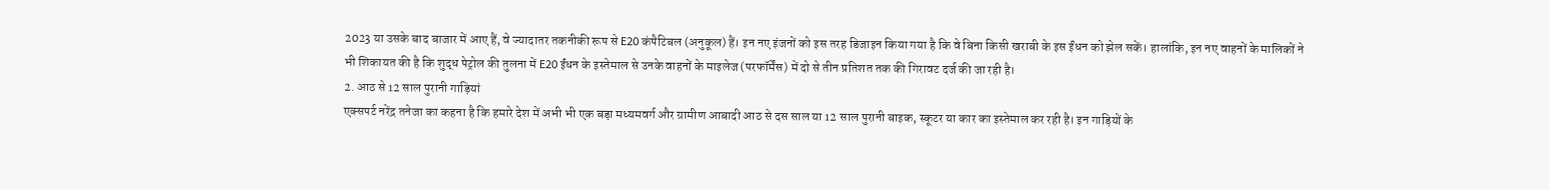2023 या उसके बाद बाजार में आए हैं, वे ज्यादातर तकनीकी रूप से E20 कंपैटिबल (अनुकूल) हैं। इन नए इंजनों को इस तरह डिजाइन किया गया है कि वे बिना किसी खराबी के इस ईंधन को झेल सकें। हालांकि, इन नए वाहनों के मालिकों ने भी शिकायत की है कि शुद्ध पेट्रोल की तुलना में E20 ईंधन के इस्तेमाल से उनके वाहनों के माइलेज (परफॉर्मेंस) में दो से तीन प्रतिशत तक की गिरावट दर्ज की जा रही है।
2. आठ से 12 साल पुरानी गाड़ियां
एक्सपर्ट नरेंद्र तनेजा का कहना है कि हमारे देश में अभी भी एक बड़ा मध्यमवर्ग और ग्रामीण आबादी आठ से दस साल या 12 साल पुरानी बाइक, स्कूटर या कार का इस्तेमाल कर रही है। इन गाड़ियों के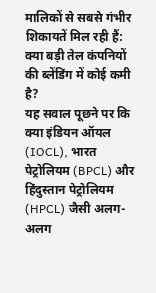मालिकों से सबसे गंभीर शिकायतें मिल रही हैं:
क्या बड़ी तेल कंपनियों की ब्लेंडिंग में कोई कमी है?
यह सवाल पूछने पर कि क्या इंडियन ऑयल (IOCL), भारत पेट्रोलियम (BPCL) और हिंदुस्तान पेट्रोलियम (HPCL) जैसी अलग-अलग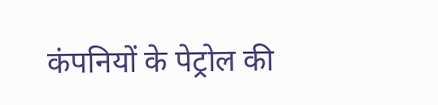कंपनियों के पेट्रोल की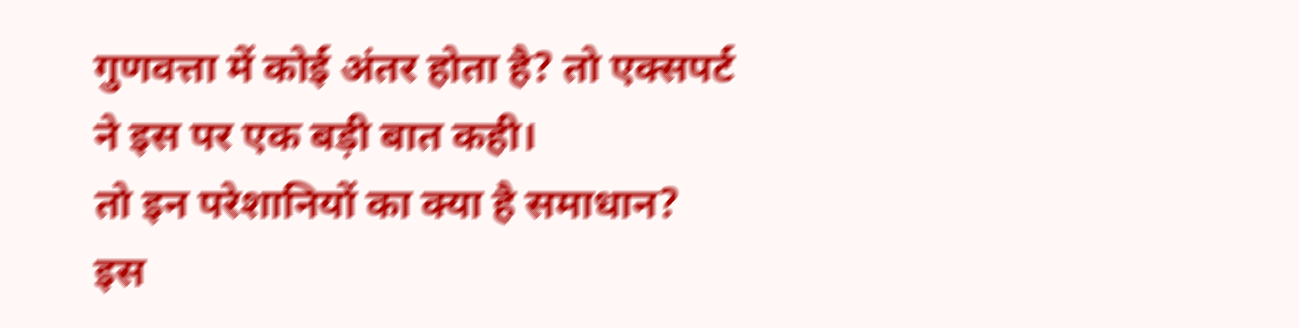गुणवत्ता में कोई अंतर होता है? तो एक्सपर्ट ने इस पर एक बड़ी बात कही।
तो इन परेशानियों का क्या है समाधान?
इस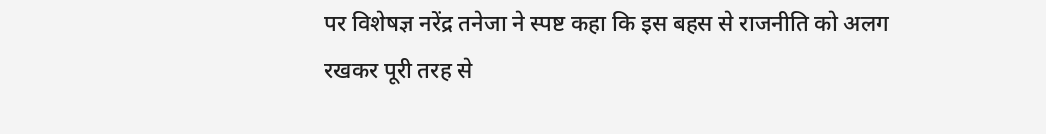पर विशेषज्ञ नरेंद्र तनेजा ने स्पष्ट कहा कि इस बहस से राजनीति को अलग रखकर पूरी तरह से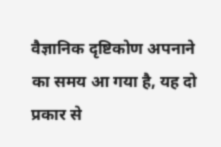वैज्ञानिक दृष्टिकोण अपनाने का समय आ गया है, यह दो प्रकार से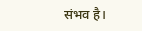संभव है।